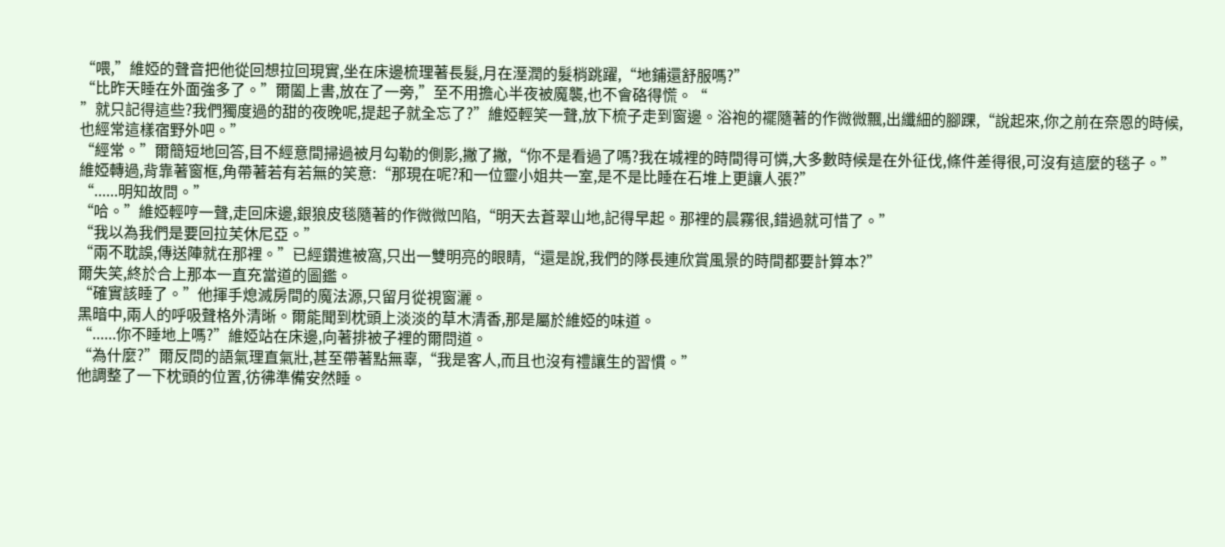“喂,”維婭的聲音把他從回想拉回現實,坐在床邊梳理著長髮,月在溼潤的髮梢跳躍,“地鋪還舒服嗎?”
“比昨天睡在外面強多了。”爾闔上書,放在了一旁,”至不用擔心半夜被魔襲,也不會硌得慌。“
”就只記得這些?我們獨度過的甜的夜晚呢,提起子就全忘了?”維婭輕笑一聲,放下梳子走到窗邊。浴袍的襬隨著的作微微飄,出纖細的腳踝,“說起來,你之前在奈恩的時候,也經常這樣宿野外吧。”
“經常。”爾簡短地回答,目不經意間掃過被月勾勒的側影,撇了撇,“你不是看過了嗎?我在城裡的時間得可憐,大多數時候是在外征伐,條件差得很,可沒有這麼的毯子。”
維婭轉過,背靠著窗框,角帶著若有若無的笑意:“那現在呢?和一位靈小姐共一室,是不是比睡在石堆上更讓人張?”
“......明知故問。”
“哈。”維婭輕哼一聲,走回床邊,銀狼皮毯隨著的作微微凹陷,“明天去蒼翠山地,記得早起。那裡的晨霧很,錯過就可惜了。”
“我以為我們是要回拉芙休尼亞。”
“兩不耽誤,傳送陣就在那裡。”已經鑽進被窩,只出一雙明亮的眼睛,“還是說,我們的隊長連欣賞風景的時間都要計算本?”
爾失笑,終於合上那本一直充當道的圖鑑。
“確實該睡了。”他揮手熄滅房間的魔法源,只留月從視窗灑。
黑暗中,兩人的呼吸聲格外清晰。爾能聞到枕頭上淡淡的草木清香,那是屬於維婭的味道。
“......你不睡地上嗎?”維婭站在床邊,向著排被子裡的爾問道。
“為什麼?”爾反問的語氣理直氣壯,甚至帶著點無辜,“我是客人,而且也沒有禮讓生的習慣。”
他調整了一下枕頭的位置,彷彿準備安然睡。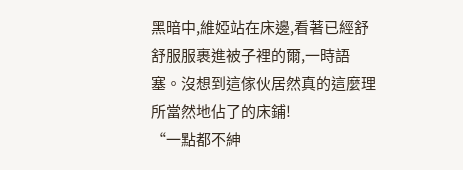黑暗中,維婭站在床邊,看著已經舒舒服服裹進被子裡的爾,一時語塞。沒想到這傢伙居然真的這麼理所當然地佔了的床鋪!
“一點都不紳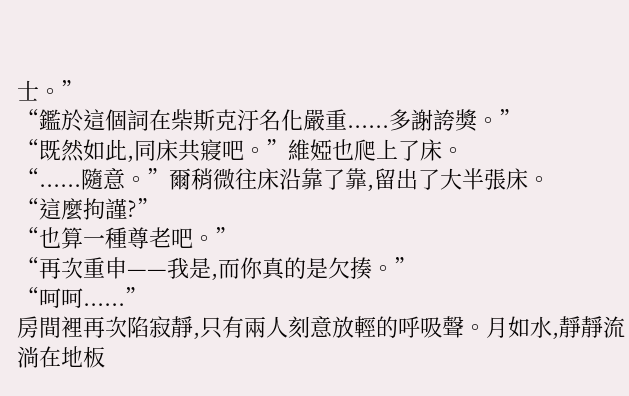士。”
“鑑於這個詞在柴斯克汙名化嚴重......多謝誇獎。”
“既然如此,同床共寢吧。”維婭也爬上了床。
“......隨意。”爾稍微往床沿靠了靠,留出了大半張床。
“這麼拘謹?”
“也算一種尊老吧。”
“再次重申——我是,而你真的是欠揍。”
“呵呵......”
房間裡再次陷寂靜,只有兩人刻意放輕的呼吸聲。月如水,靜靜流淌在地板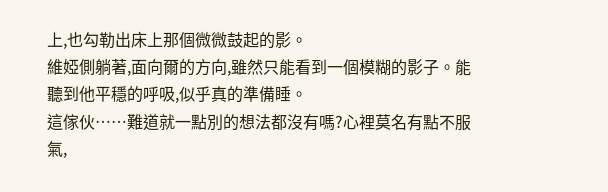上,也勾勒出床上那個微微鼓起的影。
維婭側躺著,面向爾的方向,雖然只能看到一個模糊的影子。能聽到他平穩的呼吸,似乎真的準備睡。
這傢伙……難道就一點別的想法都沒有嗎?心裡莫名有點不服氣,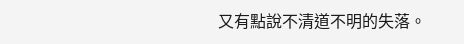又有點說不清道不明的失落。